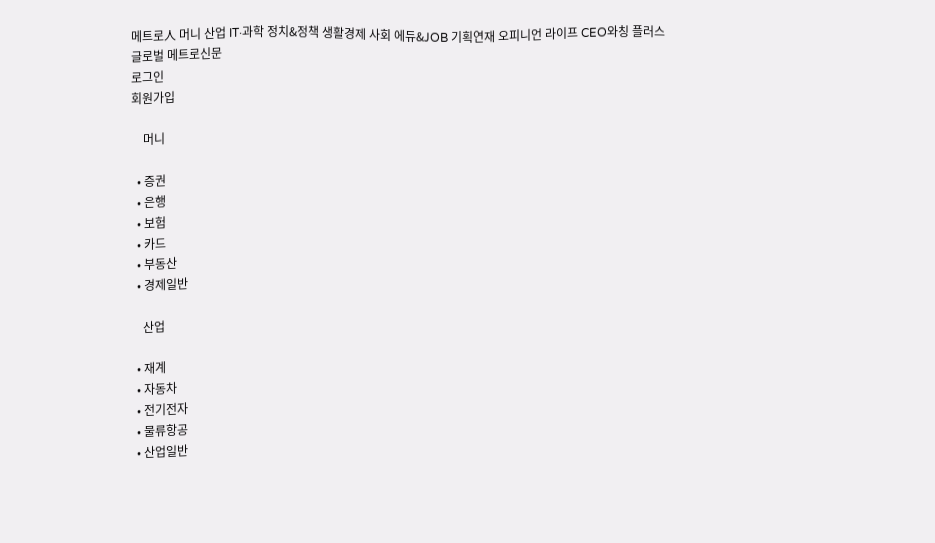메트로人 머니 산업 IT·과학 정치&정책 생활경제 사회 에듀&JOB 기획연재 오피니언 라이프 CEO와칭 플러스
글로벌 메트로신문
로그인
회원가입

    머니

  • 증권
  • 은행
  • 보험
  • 카드
  • 부동산
  • 경제일반

    산업

  • 재계
  • 자동차
  • 전기전자
  • 물류항공
  • 산업일반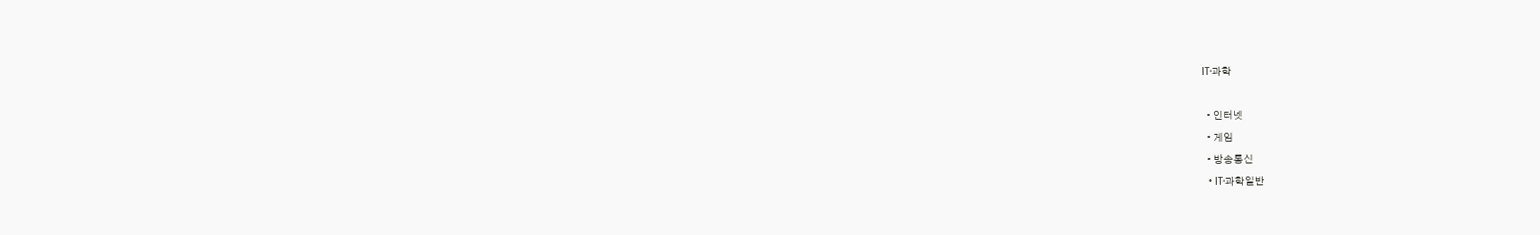IT·과학

  • 인터넷
  • 게임
  • 방송통신
  • IT·과학일반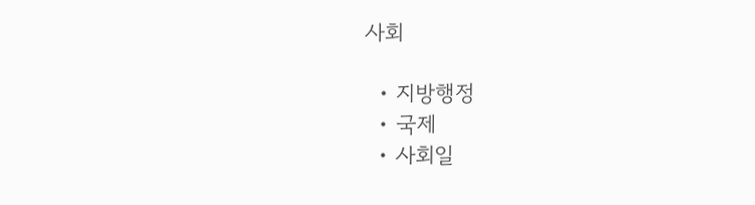사회

  • 지방행정
  • 국제
  • 사회일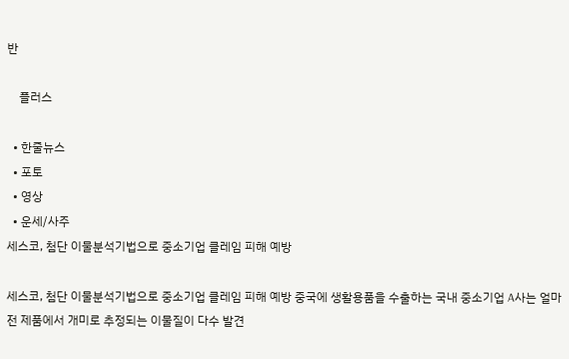반

    플러스

  • 한줄뉴스
  • 포토
  • 영상
  • 운세/사주
세스코, 첨단 이물분석기법으로 중소기업 클레임 피해 예방

세스코, 첨단 이물분석기법으로 중소기업 클레임 피해 예방 중국에 생활용품을 수출하는 국내 중소기업 A사는 얼마 전 제품에서 개미로 추정되는 이물질이 다수 발견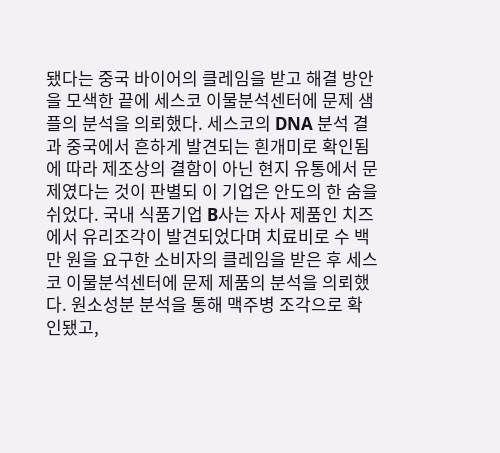됐다는 중국 바이어의 클레임을 받고 해결 방안을 모색한 끝에 세스코 이물분석센터에 문제 샘플의 분석을 의뢰했다. 세스코의 DNA 분석 결과 중국에서 흔하게 발견되는 흰개미로 확인됨에 따라 제조상의 결함이 아닌 현지 유통에서 문제였다는 것이 판별되 이 기업은 안도의 한 숨을 쉬었다. 국내 식품기업 B사는 자사 제품인 치즈에서 유리조각이 발견되었다며 치료비로 수 백만 원을 요구한 소비자의 클레임을 받은 후 세스코 이물분석센터에 문제 제품의 분석을 의뢰했다. 원소성분 분석을 통해 맥주병 조각으로 확인됐고,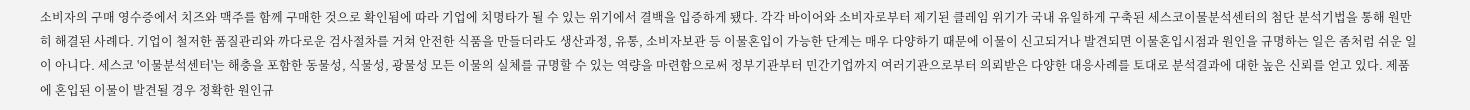소비자의 구매 영수증에서 치즈와 맥주를 함께 구매한 것으로 확인됨에 따라 기업에 치명타가 될 수 있는 위기에서 결백을 입증하게 됐다. 각각 바이어와 소비자로부터 제기된 클레임 위기가 국내 유일하게 구축된 세스코이물분석센터의 첨단 분석기법을 통해 원만히 해결된 사례다. 기업이 철저한 품질관리와 까다로운 검사절차를 거쳐 안전한 식품을 만들더라도 생산과정, 유통, 소비자보관 등 이물혼입이 가능한 단계는 매우 다양하기 때문에 이물이 신고되거나 발견되면 이물혼입시점과 원인을 규명하는 일은 좀처럼 쉬운 일이 아니다. 세스코 '이물분석센터'는 해충을 포함한 동물성, 식물성, 광물성 모든 이물의 실체를 규명할 수 있는 역량을 마련함으로써 정부기관부터 민간기업까지 여러기관으로부터 의뢰받은 다양한 대응사례를 토대로 분석결과에 대한 높은 신뢰를 얻고 있다. 제품에 혼입된 이물이 발견될 경우 정확한 원인규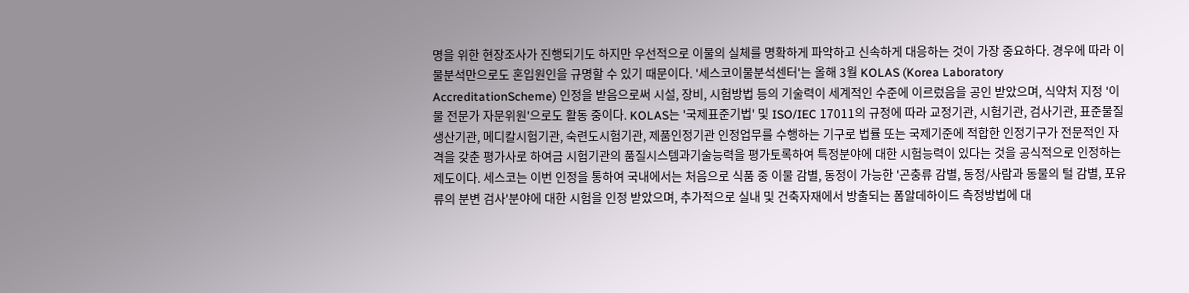명을 위한 현장조사가 진행되기도 하지만 우선적으로 이물의 실체를 명확하게 파악하고 신속하게 대응하는 것이 가장 중요하다. 경우에 따라 이물분석만으로도 혼입원인을 규명할 수 있기 때문이다. '세스코이물분석센터'는 올해 3월 KOLAS (Korea Laboratory AccreditationScheme) 인정을 받음으로써 시설, 장비, 시험방법 등의 기술력이 세계적인 수준에 이르렀음을 공인 받았으며, 식약처 지정 '이물 전문가 자문위원'으로도 활동 중이다. KOLAS는 '국제표준기법' 및 ISO/IEC 17011의 규정에 따라 교정기관, 시험기관, 검사기관, 표준물질생산기관, 메디칼시험기관, 숙련도시험기관, 제품인정기관 인정업무를 수행하는 기구로 법률 또는 국제기준에 적합한 인정기구가 전문적인 자격을 갖춘 평가사로 하여금 시험기관의 품질시스템과기술능력을 평가토록하여 특정분야에 대한 시험능력이 있다는 것을 공식적으로 인정하는 제도이다. 세스코는 이번 인정을 통하여 국내에서는 처음으로 식품 중 이물 감별, 동정이 가능한 '곤충류 감별, 동정/사람과 동물의 털 감별, 포유류의 분변 검사'분야에 대한 시험을 인정 받았으며, 추가적으로 실내 및 건축자재에서 방출되는 폼알데하이드 측정방법에 대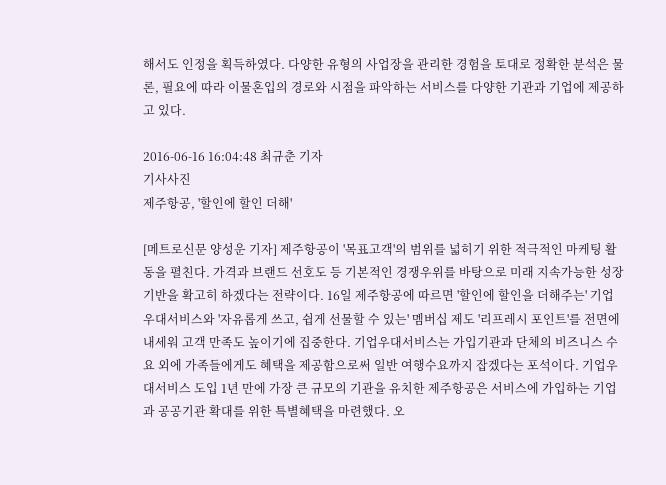해서도 인정을 획득하였다. 다양한 유형의 사업장을 관리한 경험을 토대로 정확한 분석은 물론, 필요에 따라 이물혼입의 경로와 시점을 파악하는 서비스를 다양한 기관과 기업에 제공하고 있다.

2016-06-16 16:04:48 최규춘 기자
기사사진
제주항공, '할인에 할인 더해'

[메트로신문 양성운 기자] 제주항공이 '목표고객'의 범위를 넓히기 위한 적극적인 마케팅 활동을 펼친다. 가격과 브랜드 선호도 등 기본적인 경쟁우위를 바탕으로 미래 지속가능한 성장 기반을 확고히 하겠다는 전략이다. 16일 제주항공에 따르면 '할인에 할인을 더해주는' 기업우대서비스와 '자유롭게 쓰고, 쉽게 선물할 수 있는' 멤버십 제도 '리프레시 포인트'를 전면에 내세워 고객 만족도 높이기에 집중한다. 기업우대서비스는 가입기관과 단체의 비즈니스 수요 외에 가족들에게도 혜택을 제공함으로써 일반 여행수요까지 잡겠다는 포석이다. 기업우대서비스 도입 1년 만에 가장 큰 규모의 기관을 유치한 제주항공은 서비스에 가입하는 기업과 공공기관 확대를 위한 특별혜택을 마련했다. 오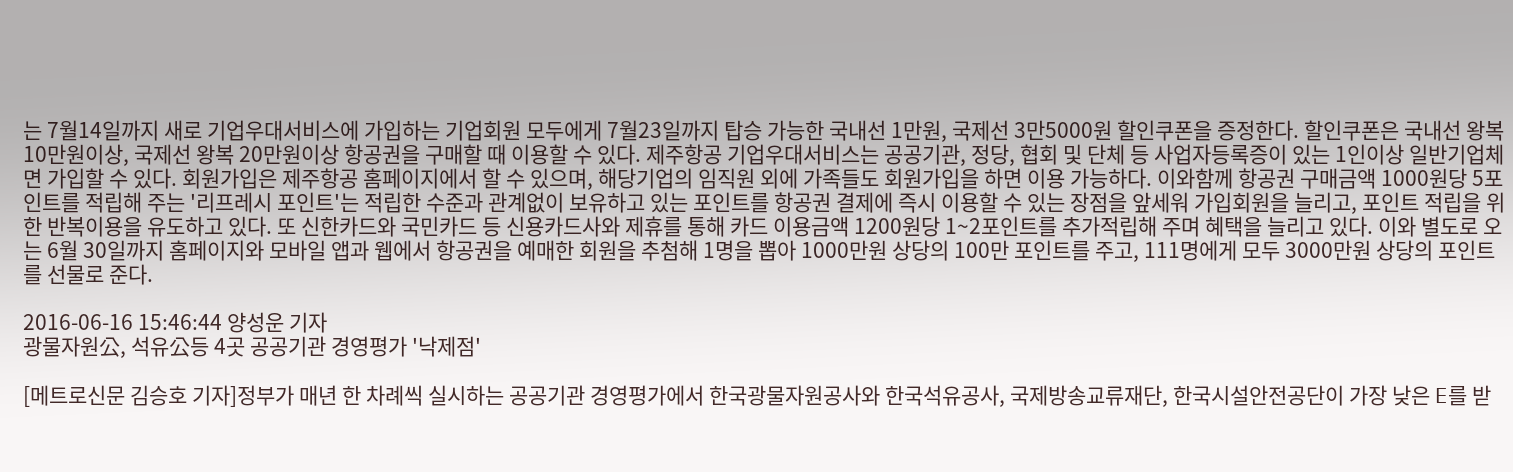는 7월14일까지 새로 기업우대서비스에 가입하는 기업회원 모두에게 7월23일까지 탑승 가능한 국내선 1만원, 국제선 3만5000원 할인쿠폰을 증정한다. 할인쿠폰은 국내선 왕복 10만원이상, 국제선 왕복 20만원이상 항공권을 구매할 때 이용할 수 있다. 제주항공 기업우대서비스는 공공기관, 정당, 협회 및 단체 등 사업자등록증이 있는 1인이상 일반기업체면 가입할 수 있다. 회원가입은 제주항공 홈페이지에서 할 수 있으며, 해당기업의 임직원 외에 가족들도 회원가입을 하면 이용 가능하다. 이와함께 항공권 구매금액 1000원당 5포인트를 적립해 주는 '리프레시 포인트'는 적립한 수준과 관계없이 보유하고 있는 포인트를 항공권 결제에 즉시 이용할 수 있는 장점을 앞세워 가입회원을 늘리고, 포인트 적립을 위한 반복이용을 유도하고 있다. 또 신한카드와 국민카드 등 신용카드사와 제휴를 통해 카드 이용금액 1200원당 1~2포인트를 추가적립해 주며 혜택을 늘리고 있다. 이와 별도로 오는 6월 30일까지 홈페이지와 모바일 앱과 웹에서 항공권을 예매한 회원을 추첨해 1명을 뽑아 1000만원 상당의 100만 포인트를 주고, 111명에게 모두 3000만원 상당의 포인트를 선물로 준다.

2016-06-16 15:46:44 양성운 기자
광물자원公, 석유公등 4곳 공공기관 경영평가 '낙제점'

[메트로신문 김승호 기자]정부가 매년 한 차례씩 실시하는 공공기관 경영평가에서 한국광물자원공사와 한국석유공사, 국제방송교류재단, 한국시설안전공단이 가장 낮은 E를 받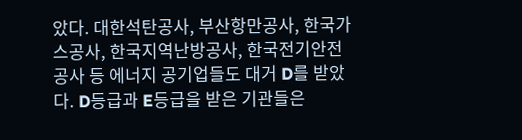았다. 대한석탄공사, 부산항만공사, 한국가스공사, 한국지역난방공사, 한국전기안전공사 등 에너지 공기업들도 대거 D를 받았다. D등급과 E등급을 받은 기관들은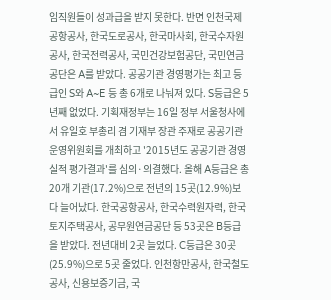임직원들이 성과급을 받지 못한다. 반면 인천국제공항공사, 한국도로공사, 한국마사회, 한국수자원공사, 한국전력공사, 국민건강보험공단, 국민연금공단은 A를 받았다. 공공기관 경영평가는 최고 등급인 S와 A~E 등 총 6개로 나눠져 있다. S등급은 5년째 없었다. 기획재정부는 16일 정부 서울청사에서 유일호 부총리 겸 기재부 장관 주재로 공공기관운영위원회를 개최하고 '2015년도 공공기관 경영실적 평가결과'를 심의·의결했다. 올해 A등급은 총 20개 기관(17.2%)으로 전년의 15곳(12.9%)보다 늘어났다. 한국공항공사, 한국수력원자력, 한국토지주택공사, 공무원연금공단 등 53곳은 B등급을 받았다. 전년대비 2곳 늘었다. C등급은 30곳(25.9%)으로 5곳 줄었다. 인천항만공사, 한국철도공사, 신용보증기금, 국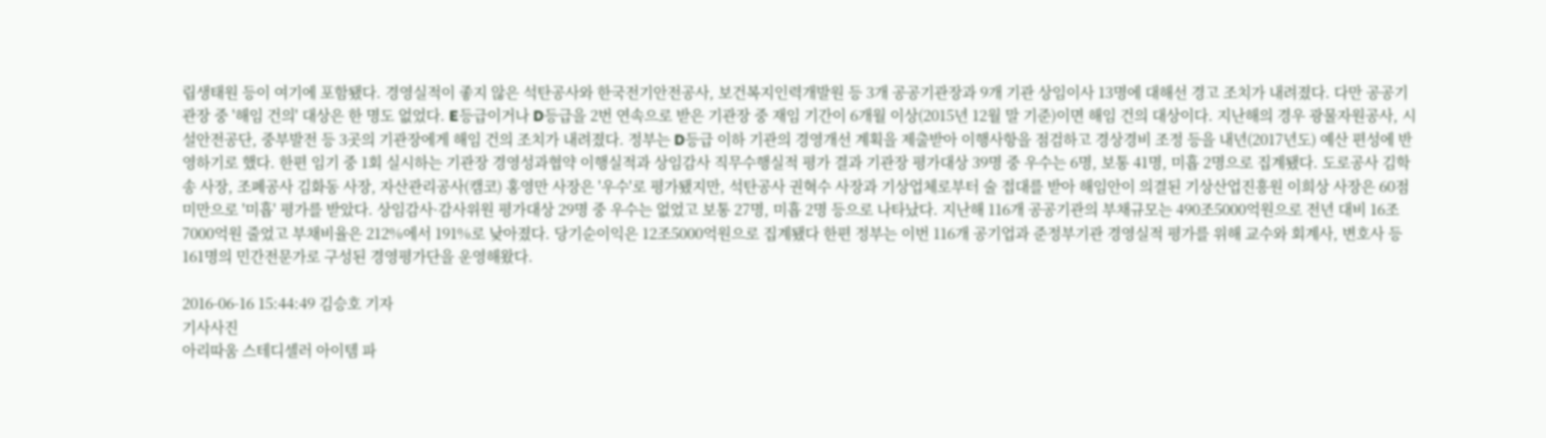립생태원 등이 여기에 포함됐다. 경영실적이 좋지 않은 석탄공사와 한국전기안전공사, 보건복지인력개발원 등 3개 공공기관장과 9개 기관 상임이사 13명에 대해선 경고 조치가 내려졌다. 다만 공공기관장 중 '해임 건의' 대상은 한 명도 없었다. E등급이거나 D등급을 2번 연속으로 받은 기관장 중 재임 기간이 6개월 이상(2015년 12월 말 기준)이면 해임 건의 대상이다. 지난해의 경우 광물자원공사, 시설안전공단, 중부발전 등 3곳의 기관장에게 해임 건의 조치가 내려졌다. 정부는 D등급 이하 기관의 경영개선 계획을 제출받아 이행사항을 점검하고 경상경비 조정 등을 내년(2017년도) 예산 편성에 반영하기로 했다. 한편 임기 중 1회 실시하는 기관장 경영성과협약 이행실적과 상임감사 직무수행실적 평가 결과 기관장 평가대상 39명 중 우수는 6명, 보통 41명, 미흡 2명으로 집계됐다. 도로공사 김학송 사장, 조폐공사 김화동 사장, 자산관리공사(캠코) 홍영만 사장은 '우수'로 평가됐지만, 석탄공사 권혁수 사장과 기상업체로부터 술 접대를 받아 해임안이 의결된 기상산업진흥원 이희상 사장은 60점 미만으로 '미흡' 평가를 받았다. 상임감사·감사위원 평가대상 29명 중 우수는 없었고 보통 27명, 미흡 2명 등으로 나타났다. 지난해 116개 공공기관의 부채규모는 490조5000억원으로 전년 대비 16조7000억원 줄었고 부채비율은 212%에서 191%로 낮아졌다. 당기순이익은 12조5000억원으로 집계됐다 한편 정부는 이번 116개 공기업과 준정부기관 경영실적 평가를 위해 교수와 회계사, 변호사 등 161명의 민간전문가로 구성된 경영평가단을 운영해왔다.

2016-06-16 15:44:49 김승호 기자
기사사진
아리따움 스테디셀러 아이템 파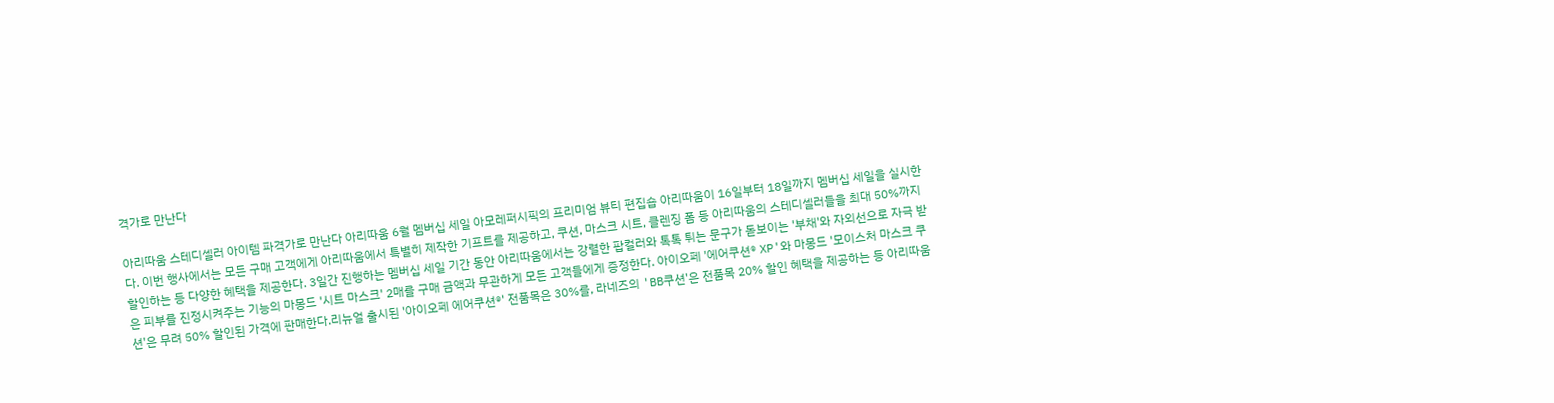격가로 만난다

아리따움 스테디셀러 아이템 파격가로 만난다 아리따움 6월 멤버십 세일 아모레퍼시픽의 프리미엄 뷰티 편집숍 아리따움이 16일부터 18일까지 멤버십 세일을 실시한다. 이번 행사에서는 모든 구매 고객에게 아리따움에서 특별히 제작한 기프트를 제공하고, 쿠션, 마스크 시트, 클렌징 폼 등 아리따움의 스테디셀러들을 최대 50%까지 할인하는 등 다양한 혜택을 제공한다. 3일간 진행하는 멤버십 세일 기간 동안 아리따움에서는 강렬한 팝컬러와 톡톡 튀는 문구가 돋보이는 '부채'와 자외선으로 자극 받은 피부를 진정시켜주는 기능의 마몽드 '시트 마스크' 2매를 구매 금액과 무관하게 모든 고객들에게 증정한다. 아이오페 '에어쿠션® XP'와 마몽드 '모이스처 마스크 쿠션'은 무려 50% 할인된 가격에 판매한다.리뉴얼 출시된 '아이오페 에어쿠션®' 전품목은 30%를, 라네즈의 'BB쿠션'은 전품목 20% 할인 혜택을 제공하는 등 아리따움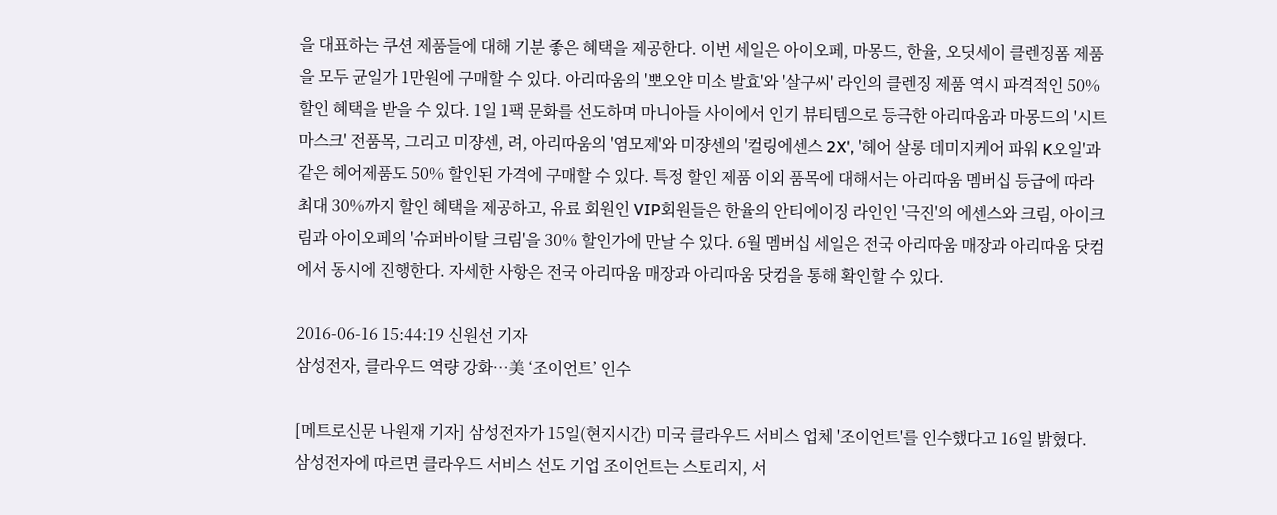을 대표하는 쿠션 제품들에 대해 기분 좋은 혜택을 제공한다. 이번 세일은 아이오페, 마몽드, 한율, 오딧세이 클렌징폼 제품을 모두 균일가 1만원에 구매할 수 있다. 아리따움의 '뽀오얀 미소 발효'와 '살구씨' 라인의 클렌징 제품 역시 파격적인 50% 할인 혜택을 받을 수 있다. 1일 1팩 문화를 선도하며 마니아들 사이에서 인기 뷰티템으로 등극한 아리따움과 마몽드의 '시트 마스크' 전품목, 그리고 미쟝센, 려, 아리따움의 '염모제'와 미쟝센의 '컬링에센스 2X', '헤어 살롱 데미지케어 파워 K오일'과 같은 헤어제품도 50% 할인된 가격에 구매할 수 있다. 특정 할인 제품 이외 품목에 대해서는 아리따움 멤버십 등급에 따라 최대 30%까지 할인 혜택을 제공하고, 유료 회원인 VIP회원들은 한율의 안티에이징 라인인 '극진'의 에센스와 크림, 아이크림과 아이오페의 '슈퍼바이탈 크림'을 30% 할인가에 만날 수 있다. 6월 멤버십 세일은 전국 아리따움 매장과 아리따움 닷컴에서 동시에 진행한다. 자세한 사항은 전국 아리따움 매장과 아리따움 닷컴을 통해 확인할 수 있다.

2016-06-16 15:44:19 신원선 기자
삼성전자, 클라우드 역량 강화…美 ‘조이언트’ 인수

[메트로신문 나원재 기자] 삼성전자가 15일(현지시간) 미국 클라우드 서비스 업체 '조이언트'를 인수했다고 16일 밝혔다. 삼성전자에 따르면 클라우드 서비스 선도 기업 조이언트는 스토리지, 서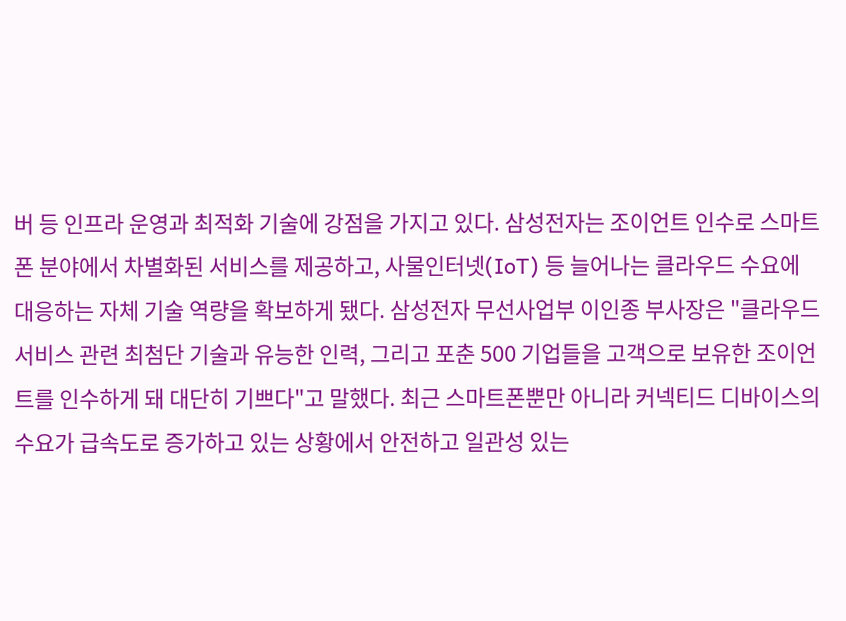버 등 인프라 운영과 최적화 기술에 강점을 가지고 있다. 삼성전자는 조이언트 인수로 스마트폰 분야에서 차별화된 서비스를 제공하고, 사물인터넷(IoT) 등 늘어나는 클라우드 수요에 대응하는 자체 기술 역량을 확보하게 됐다. 삼성전자 무선사업부 이인종 부사장은 "클라우드 서비스 관련 최첨단 기술과 유능한 인력, 그리고 포춘 500 기업들을 고객으로 보유한 조이언트를 인수하게 돼 대단히 기쁘다"고 말했다. 최근 스마트폰뿐만 아니라 커넥티드 디바이스의 수요가 급속도로 증가하고 있는 상황에서 안전하고 일관성 있는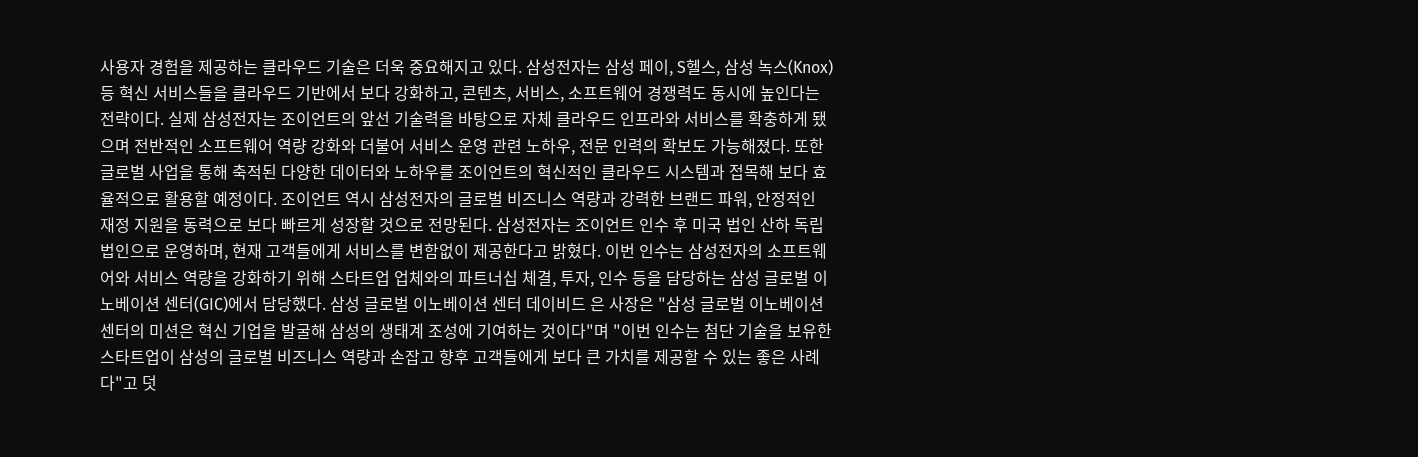사용자 경험을 제공하는 클라우드 기술은 더욱 중요해지고 있다. 삼성전자는 삼성 페이, S헬스, 삼성 녹스(Knox) 등 혁신 서비스들을 클라우드 기반에서 보다 강화하고, 콘텐츠, 서비스, 소프트웨어 경쟁력도 동시에 높인다는 전략이다. 실제 삼성전자는 조이언트의 앞선 기술력을 바탕으로 자체 클라우드 인프라와 서비스를 확충하게 됐으며 전반적인 소프트웨어 역량 강화와 더불어 서비스 운영 관련 노하우, 전문 인력의 확보도 가능해졌다. 또한 글로벌 사업을 통해 축적된 다양한 데이터와 노하우를 조이언트의 혁신적인 클라우드 시스템과 접목해 보다 효율적으로 활용할 예정이다. 조이언트 역시 삼성전자의 글로벌 비즈니스 역량과 강력한 브랜드 파워, 안정적인 재정 지원을 동력으로 보다 빠르게 성장할 것으로 전망된다. 삼성전자는 조이언트 인수 후 미국 법인 산하 독립 법인으로 운영하며, 현재 고객들에게 서비스를 변함없이 제공한다고 밝혔다. 이번 인수는 삼성전자의 소프트웨어와 서비스 역량을 강화하기 위해 스타트업 업체와의 파트너십 체결, 투자, 인수 등을 담당하는 삼성 글로벌 이노베이션 센터(GIC)에서 담당했다. 삼성 글로벌 이노베이션 센터 데이비드 은 사장은 "삼성 글로벌 이노베이션 센터의 미션은 혁신 기업을 발굴해 삼성의 생태계 조성에 기여하는 것이다"며 "이번 인수는 첨단 기술을 보유한 스타트업이 삼성의 글로벌 비즈니스 역량과 손잡고 향후 고객들에게 보다 큰 가치를 제공할 수 있는 좋은 사례다"고 덧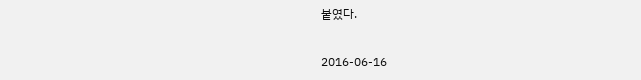붙였다.

2016-06-16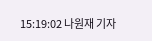15:19:02 나원재 기자